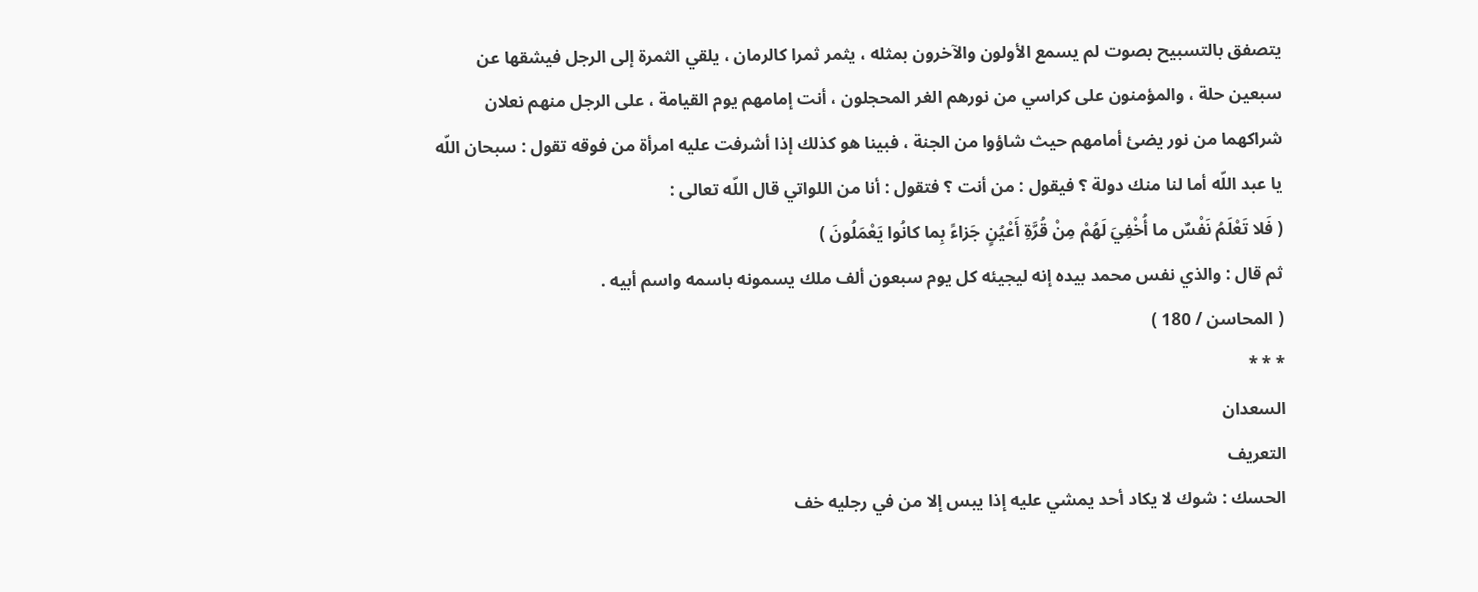يتصفق بالتسبيح بصوت لم يسمع الأولون والآخرون بمثله ، يثمر ثمرا كالرمان ، يلقي الثمرة إلى الرجل فيشقها عن سبعين حلة ، والمؤمنون على كراسي من نورهم الغر المحجلون ، أنت إمامهم يوم القيامة ، على الرجل منهم نعلان شراكهما من نور يضئ أمامهم حيث شاؤوا من الجنة ، فبينا هو كذلك إذا أشرفت عليه امرأة من فوقه تقول : سبحان اللّه يا عبد اللّه أما لنا منك دولة ؟ فيقول : من أنت ؟ فتقول : أنا من اللواتي قال اللّه تعالى :
( فَلا تَعْلَمُ نَفْسٌ ما أُخْفِيَ لَهُمْ مِنْ قُرَّةِ أَعْيُنٍ جَزاءً بِما كانُوا يَعْمَلُونَ )
ثم قال : والذي نفس محمد بيده إنه ليجيئه كل يوم سبعون ألف ملك يسمونه باسمه واسم أبيه .
( المحاسن / 180 )
* * *
السعدان
التعريف
الحسك : شوك لا يكاد أحد يمشي عليه إذا يبس إلا من في رجليه خف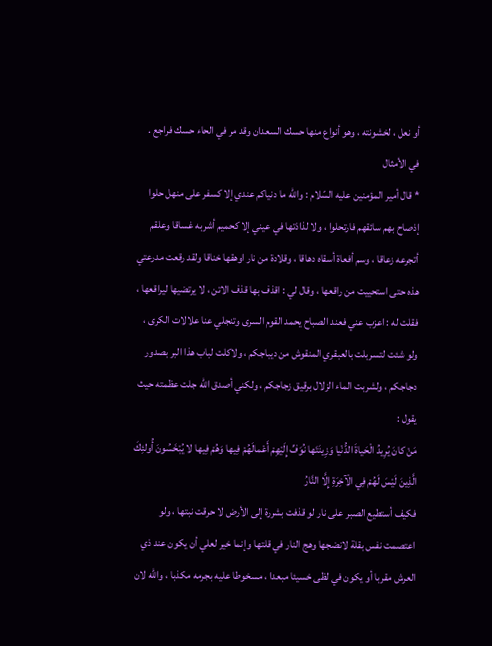أو نعل ، لخشونته ، وهو أنواع منها حسك السعدان وقد مر في الحاء حسك فراجع .
في الأمثال
* قال أمير المؤمنين عليه السّلام : واللّه ما دنياكم عندي إلا كسفر على منهل حلوا إذصاح بهم سائقهم فارتحلوا ، ولا لذاذتها في عيني إلا كحميم أشربه غساقا وعلقم أتجرعه زعاقا ، وسم أفعاة أسقاه دهاقا ، وقلادة من نار اوهقها خناقا ولقد رقعت مدرعتي هذه حتى استحييت من راقعها ، وقال لي : اقذف بها قذف الاتن ، لا يرتضيها ليراقعها ، فقلت له : اعزب عني فعند الصباح يحمد القوم السرى وتنجلي عنا علالات الكرى ، ولو شئت لتسربلت بالعبقري المنقوش من ديباجكم ، ولاكلت لباب هذا البر بصدور دجاجكم ، ولشربت الماء الزلال برقيق زجاجكم ، ولكني أصدق اللّه جلت عظمته حيث يقول :
مَنْ كانَ يُرِيدُ الْحَياةَ الدُّنْيا وَزِينَتَها نُوَفِّ إِلَيْهِمْ أَعْمالَهُمْ فِيها وَهُمْ فِيها لا يُبْخَسُونَ أُولئِكَ الَّذِينَ لَيْسَ لَهُمْ فِي الْآخِرَةِ إِلَّا النَّارُ
فكيف أستطيع الصبر على نار لو قذفت بشررة إلى الأرض لا حرقت نبتها ، ولو اعتصمت نفس بقلة لانضجها وهج النار في قلتها وإنما خير لعلي أن يكون عند ذي العرش مقربا أو يكون في لظى خسيئا مبعدا ، مسخوطا عليه بجرمه مكذبا ، واللّه لان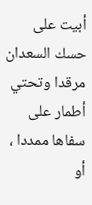أبيت على حسك السعدان مرقدا وتحتي أطمار على سفاها ممددا ، أو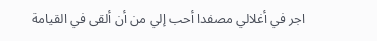اجر في أغلالي مصفدا أحب إلي من أن ألقى في القيامة